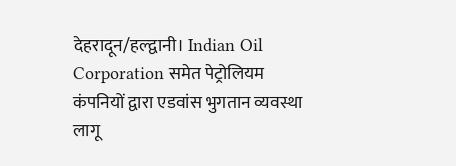देहरादून/हल्द्वानी। Indian Oil Corporation समेत पेट्रोलियम कंपनियों द्वारा एडवांस भुगतान व्यवस्था लागू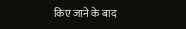किए जाने के बाद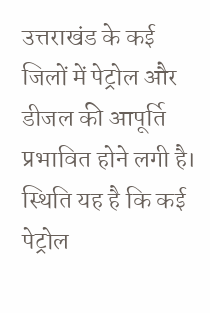उत्तराखंड के कई जिलों में पेट्रोल और डीजल की आपूर्ति प्रभावित होने लगी है। स्थिति यह है कि कई पेट्रोल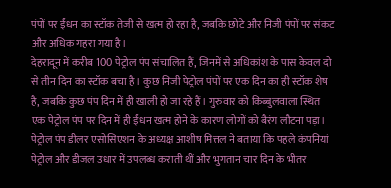पंपों पर ईंधन का स्टॉक तेजी से खत्म हो रहा है, जबकि छोटे और निजी पंपों पर संकट और अधिक गहरा गया है।
देहरादून में करीब 100 पेट्रोल पंप संचालित हैं, जिनमें से अधिकांश के पास केवल दो से तीन दिन का स्टॉक बचा है। कुछ निजी पेट्रोल पंपों पर एक दिन का ही स्टॉक शेष है, जबकि कुछ पंप दिन में ही खाली हो जा रहे हैं। गुरुवार को किब्बुलवाला स्थित एक पेट्रोल पंप पर दिन में ही ईंधन खत्म होने के कारण लोगों को बैरंग लौटना पड़ा।
पेट्रोल पंप डीलर एसोसिएशन के अध्यक्ष आशीष मित्तल ने बताया कि पहले कंपनियां पेट्रोल और डीजल उधार में उपलब्ध कराती थीं और भुगतान चार दिन के भीतर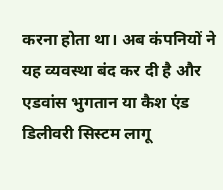करना होता था। अब कंपनियों ने यह व्यवस्था बंद कर दी है और एडवांस भुगतान या कैश एंड डिलीवरी सिस्टम लागू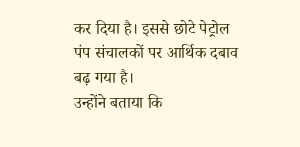कर दिया है। इससे छोटे पेट्रोल पंप संचालकों पर आर्थिक दबाव बढ़ गया है।
उन्होंने बताया कि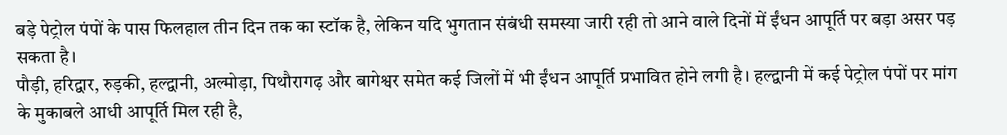बड़े पेट्रोल पंपों के पास फिलहाल तीन दिन तक का स्टॉक है, लेकिन यदि भुगतान संबंधी समस्या जारी रही तो आने वाले दिनों में ईंधन आपूर्ति पर बड़ा असर पड़ सकता है।
पौड़ी, हरिद्वार, रुड़की, हल्द्वानी, अल्मोड़ा, पिथौरागढ़ और बागेश्वर समेत कई जिलों में भी ईंधन आपूर्ति प्रभावित होने लगी है। हल्द्वानी में कई पेट्रोल पंपों पर मांग के मुकाबले आधी आपूर्ति मिल रही है,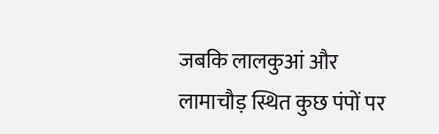जबकि लालकुआं और लामाचौड़ स्थित कुछ पंपों पर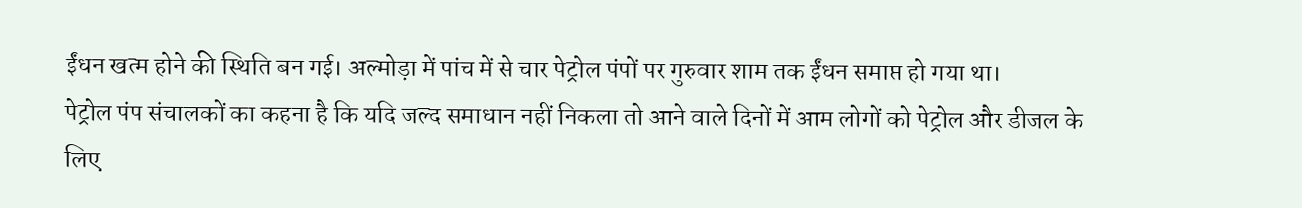ईंधन खत्म होने की स्थिति बन गई। अल्मोड़ा में पांच में से चार पेट्रोल पंपों पर गुरुवार शाम तक ईंधन समाप्त हो गया था।
पेट्रोल पंप संचालकों का कहना है कि यदि जल्द समाधान नहीं निकला तो आने वाले दिनों में आम लोगों को पेट्रोल और डीजल के लिए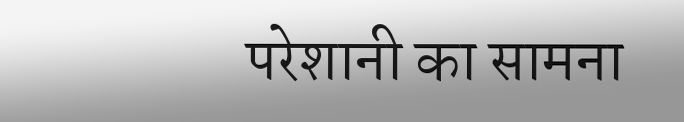परेशानी का सामना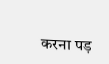करना पड़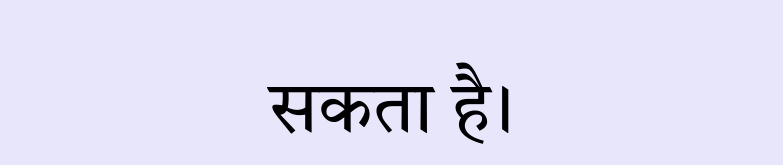सकता है।